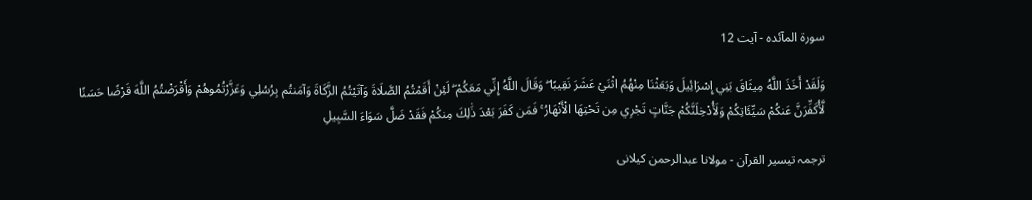سورة المآئدہ - آیت 12

وَلَقَدْ أَخَذَ اللَّهُ مِيثَاقَ بَنِي إِسْرَائِيلَ وَبَعَثْنَا مِنْهُمُ اثْنَيْ عَشَرَ نَقِيبًا ۖ وَقَالَ اللَّهُ إِنِّي مَعَكُمْ ۖ لَئِنْ أَقَمْتُمُ الصَّلَاةَ وَآتَيْتُمُ الزَّكَاةَ وَآمَنتُم بِرُسُلِي وَعَزَّرْتُمُوهُمْ وَأَقْرَضْتُمُ اللَّهَ قَرْضًا حَسَنًا لَّأُكَفِّرَنَّ عَنكُمْ سَيِّئَاتِكُمْ وَلَأُدْخِلَنَّكُمْ جَنَّاتٍ تَجْرِي مِن تَحْتِهَا الْأَنْهَارُ ۚ فَمَن كَفَرَ بَعْدَ ذَٰلِكَ مِنكُمْ فَقَدْ ضَلَّ سَوَاءَ السَّبِيلِ

ترجمہ تیسیر القرآن - مولانا عبدالرحمن کیلانی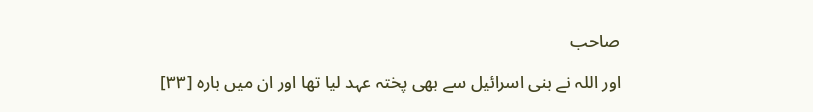صاحب

اور اللہ نے بنی اسرائیل سے بھی پختہ عہد لیا تھا اور ان میں بارہ [٣٣]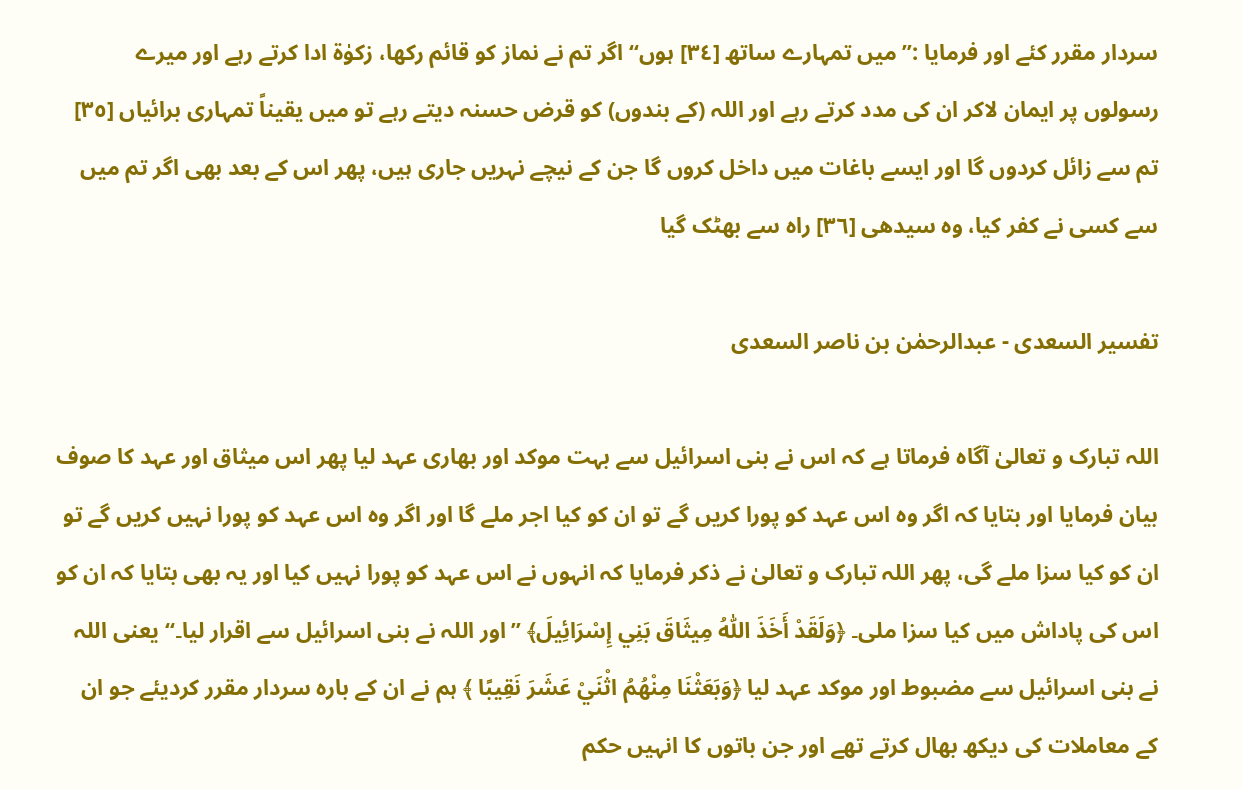سردار مقرر کئے اور فرمایا :’’میں تمہارے ساتھ [٣٤] ہوں‘‘ اگر تم نے نماز کو قائم رکھا، زکوٰۃ ادا کرتے رہے اور میرے رسولوں پر ایمان لاکر ان کی مدد کرتے رہے اور اللہ (کے بندوں) کو قرض حسنہ دیتے رہے تو میں یقیناً تمہاری برائیاں [٣٥] تم سے زائل کردوں گا اور ایسے باغات میں داخل کروں گا جن کے نیچے نہریں جاری ہیں، پھر اس کے بعد بھی اگر تم میں سے کسی نے کفر کیا، وہ سیدھی [٣٦] راہ سے بھٹک گیا

تفسیر السعدی - عبدالرحمٰن بن ناصر السعدی

اللہ تبارک و تعالیٰ آگاہ فرماتا ہے کہ اس نے بنی اسرائیل سے بہت موکد اور بھاری عہد لیا پھر اس میثاق اور عہد کا صوف بیان فرمایا اور بتایا کہ اگر وہ اس عہد کو پورا کریں گے تو ان کو کیا اجر ملے گا اور اگر وہ اس عہد کو پورا نہیں کریں گے تو ان کو کیا سزا ملے گی، پھر اللہ تبارک و تعالیٰ نے ذکر فرمایا کہ انہوں نے اس عہد کو پورا نہیں کیا اور یہ بھی بتایا کہ ان کو اس کی پاداش میں کیا سزا ملی۔ ﴿وَلَقَدْ أَخَذَ اللّٰهُ مِيثَاقَ بَنِي إِسْرَائِيلَ﴾ ”اور اللہ نے بنی اسرائیل سے اقرار لیا۔“ یعنی اللہ نے بنی اسرائیل سے مضبوط اور موکد عہد لیا ﴿وَبَعَثْنَا مِنْهُمُ اثْنَيْ عَشَرَ نَقِيبًا ﴾ ہم نے ان کے بارہ سردار مقرر کردیئے جو ان کے معاملات کی دیکھ بھال کرتے تھے اور جن باتوں کا انہیں حکم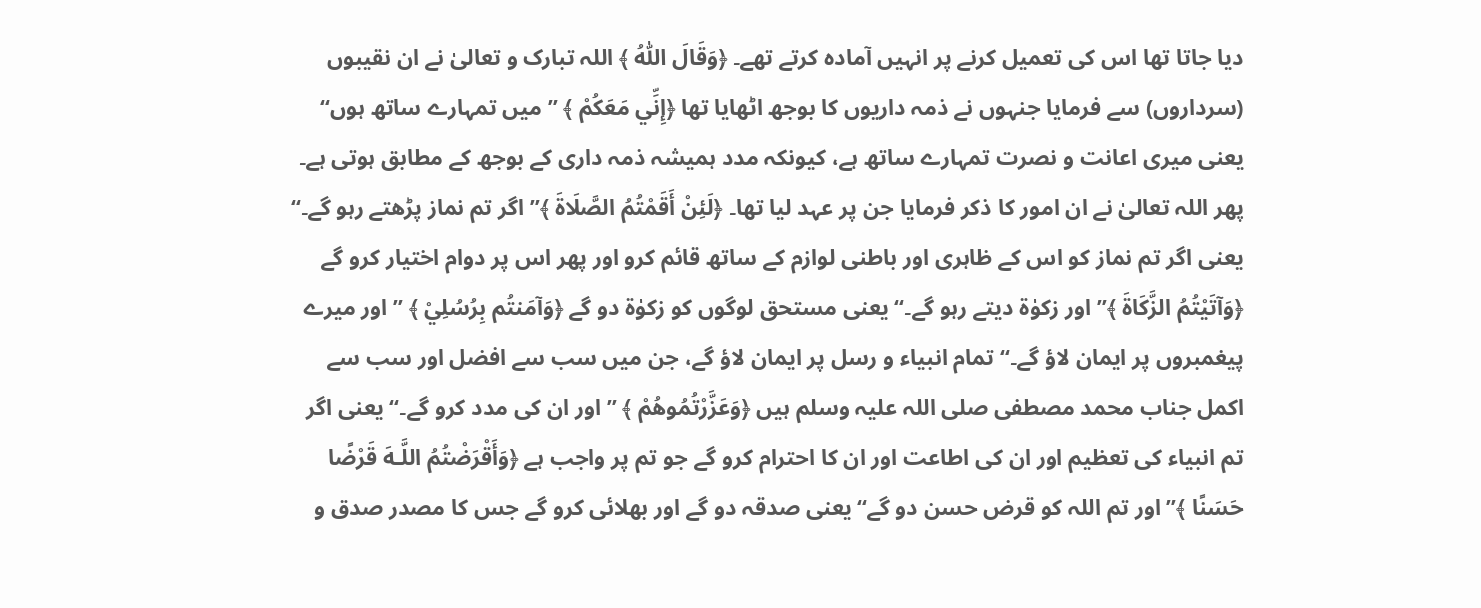دیا جاتا تھا اس کی تعمیل کرنے پر انہیں آمادہ کرتے تھے۔ ﴿وَقَالَ اللّٰهُ ﴾ اللہ تبارک و تعالیٰ نے ان نقیبوں (سرداروں) سے فرمایا جنہوں نے ذمہ داریوں کا بوجھ اٹھایا تھا ﴿إِنِّي مَعَكُمْ ﴾ ” میں تمہارے ساتھ ہوں“ یعنی میری اعانت و نصرت تمہارے ساتھ ہے، کیونکہ مدد ہمیشہ ذمہ داری کے بوجھ کے مطابق ہوتی ہے۔ پھر اللہ تعالیٰ نے ان امور کا ذکر فرمایا جن پر عہد لیا تھا۔ ﴿لَئِنْ أَقَمْتُمُ الصَّلَاةَ ﴾” اگر تم نماز پڑھتے رہو گے۔“ یعنی اگر تم نماز کو اس کے ظاہری اور باطنی لوازم کے ساتھ قائم کرو اور پھر اس پر دوام اختیار کرو گے ﴿وَآتَيْتُمُ الزَّكَاةَ ﴾” اور زکوٰۃ دیتے رہو گے۔“ یعنی مستحق لوگوں کو زکوٰۃ دو گے ﴿وَآمَنتُم بِرُسُلِيْ ﴾ ” اور میرے پیغمبروں پر ایمان لاؤ گے۔“ تمام انبیاء و رسل پر ایمان لاؤ گے، جن میں سب سے افضل اور سب سے اکمل جناب محمد مصطفی صلی اللہ علیہ وسلم ہیں ﴿وَعَزَّرْتُمُوهُمْ ﴾ ” اور ان کی مدد کرو گے۔“ یعنی اگر تم انبیاء کی تعظیم اور ان کی اطاعت اور ان کا احترام کرو گے جو تم پر واجب ہے ﴿وَأَقْرَضْتُمُ اللَّـهَ قَرْضًا حَسَنًا ﴾” اور تم اللہ کو قرض حسن دو گے“ یعنی صدقہ دو گے اور بھلائی کرو گے جس کا مصدر صدق و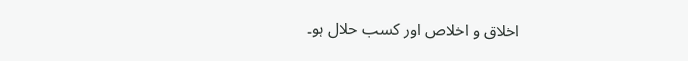اخلاق و اخلاص اور کسب حلال ہو۔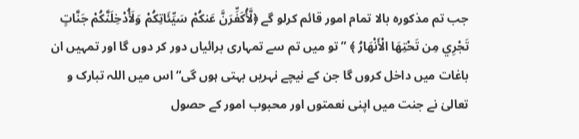جب تم مذکورہ بالا تمام امور قائم کرلو گے ﴿لَّأُكَفِّرَنَّ عَنكُمْ سَيِّئَاتِكُمْ وَلَأُدْخِلَنَّكُمْ جَنَّاتٍ تَجْرِي مِن تَحْتِهَا الْأَنْهَارُ ﴾ ” تو میں تم سے تمہاری برائیاں دور کر دوں گا اور تمہیں ان باغات میں داخل کروں گا جن کے نیچے نہریں بہتی ہوں گی“ اس میں اللہ تبارک و تعالیٰ نے جنت میں اپنی نعمتوں اور محبوب امور کے حصول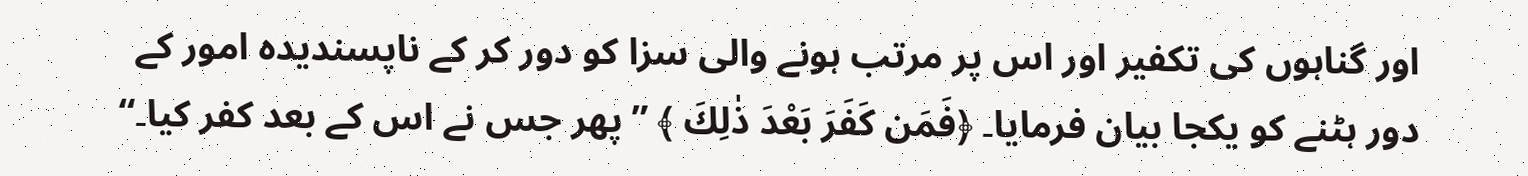اور گناہوں کی تکفیر اور اس پر مرتب ہونے والی سزا کو دور کر کے ناپسندیدہ امور کے دور ہٹنے کو یکجا بیان فرمایا۔ ﴿فَمَن كَفَرَ بَعْدَ ذٰلِكَ ﴾ ” پھر جس نے اس کے بعد کفر کیا۔“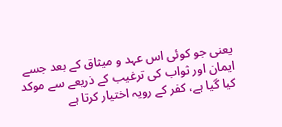یعنی جو کوئی اس عہد و میثاق کے بعد جسے ایمان اور ثواب کی ترغیب کے ذریعے سے موکد کیا گیا ہے، کفر کے رویہ اختیار کرتا ہے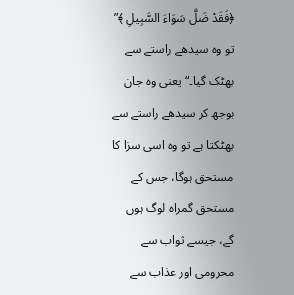﴿فَقَدْ ضَلَّ سَوَاءَ السَّبِيلِ ﴾” تو وہ سیدھے راستے سے بھٹک گیا۔“ یعنی وہ جان بوجھ کر سیدھے راستے سے بھٹکتا ہے تو وہ اسی سزا کا مستحق ہوگا، جس کے مستحق گمراہ لوگ ہوں گے، جیسے ثواب سے محرومی اور عذاب سے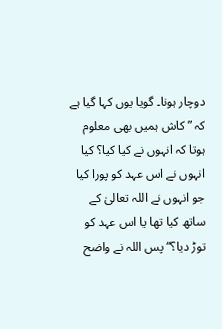دوچار ہونا۔ گویا یوں کہا گیا ہے کہ ” کاش ہمیں بھی معلوم ہوتا کہ انہوں نے کیا کیا؟ کیا انہوں نے اس عہد کو پورا کیا جو انہوں نے اللہ تعالیٰ کے ساتھ کیا تھا یا اس عہد کو توڑ دیا؟“ پس اللہ نے واضح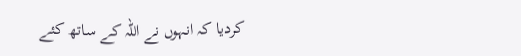کردیا کہ انہوں نے اللہ کے ساتھ کئے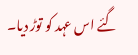گئے اس عہد کو توڑ دیا۔